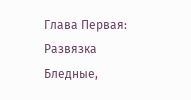Глава Первая: Развязка
Бледные,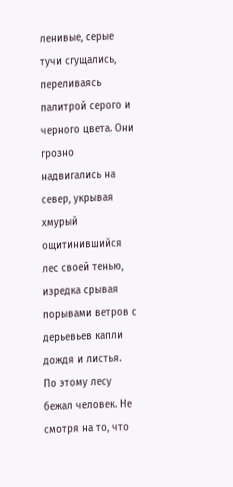ленивые, серые тучи сгущались, переливаясь палитрой серого и черного цвета. Они грозно надвигались на север, укрывая хмурый ощитинившийся лес своей тенью, изредка срывая порывами ветров с дерьевьев капли дождя и листья.
По этому лесу бежал человек. Не смотря на то, что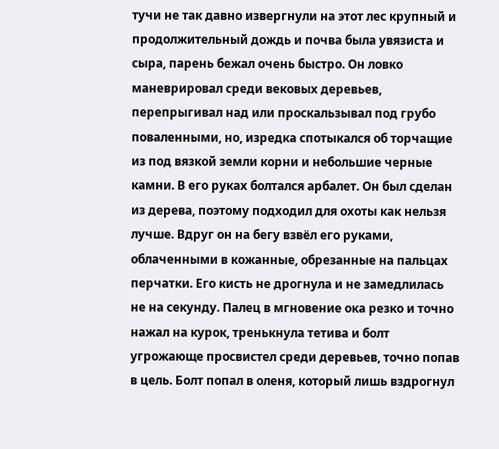тучи не так давно извергнули на этот лес крупный и продолжительный дождь и почва была увязиста и сыра, парень бежал очень быстро. Он ловко маневрировал среди вековых деревьев, перепрыгивал над или проскальзывал под грубо поваленными, но, изредка спотыкался об торчащие из под вязкой земли корни и небольшие черные камни. В его руках болтался арбалет. Он был сделан из дерева, поэтому подходил для охоты как нельзя лучше. Вдруг он на бегу взвёл его руками, облаченными в кожанные, обрезанные на пальцах перчатки. Его кисть не дрогнула и не замедлилась не на секунду. Палец в мгновение ока резко и точно нажал на курок, тренькнула тетива и болт угрожающе просвистел среди деревьев, точно попав в цель. Болт попал в оленя, который лишь вздрогнул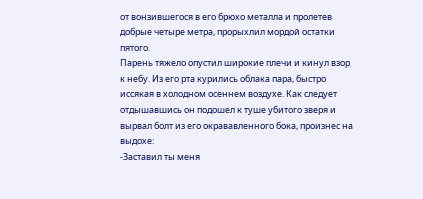от вонзившегося в его брюхо металла и пролетев добрые четыре метра, прорыхлил мордой остатки пятого.
Парень тяжело опустил широкие плечи и кинул взор к небу. Из его рта курились облака пара, быстро иссякая в холодном осеннем воздухе. Как следует отдышавшись он подошел к туше убитого зверя и вырвал болт из его окрававленного бока, произнес на выдохе:
-Заставил ты меня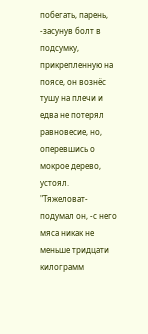побегать, парень, -засунув болт в подсумку, прикрепленную на поясе, он вознёс тушу на плечи и едва не потерял равновесие, но, оперевшись о мокрое дерево, устоял.
"Тяжеловат-подумал он, -с него мяса никак не меньше тридцати килограмм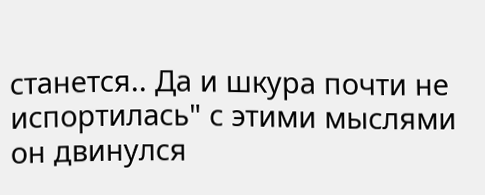станется.. Да и шкура почти не испортилась" с этими мыслями он двинулся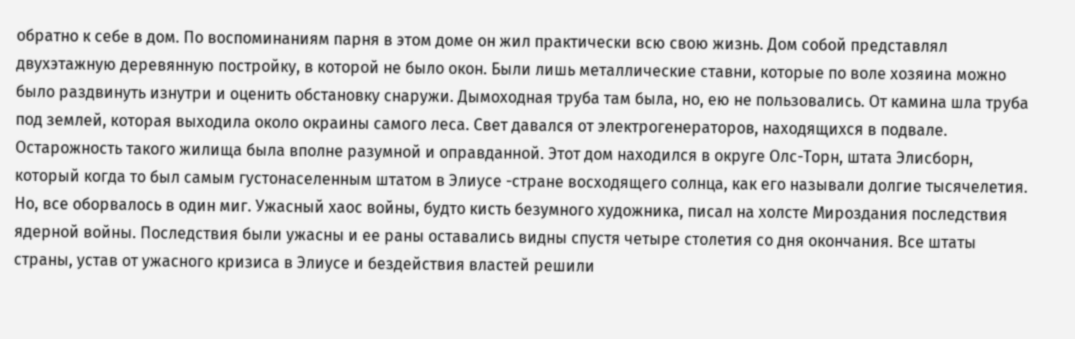обратно к себе в дом. По воспоминаниям парня в этом доме он жил практически всю свою жизнь. Дом собой представлял двухэтажную деревянную постройку, в которой не было окон. Были лишь металлические ставни, которые по воле хозяина можно было раздвинуть изнутри и оценить обстановку снаружи. Дымоходная труба там была, но, ею не пользовались. От камина шла труба под землей, которая выходила около окраины самого леса. Свет давался от электрогенераторов, находящихся в подвале. Остарожность такого жилища была вполне разумной и оправданной. Этот дом находился в округе Олс-Торн, штата Элисборн, который когда то был самым густонаселенным штатом в Элиусе -стране восходящего солнца, как его называли долгие тысячелетия. Но, все оборвалось в один миг. Ужасный хаос войны, будто кисть безумного художника, писал на холсте Мироздания последствия ядерной войны. Последствия были ужасны и ее раны оставались видны спустя четыре столетия со дня окончания. Все штаты страны, устав от ужасного кризиса в Элиусе и бездействия властей решили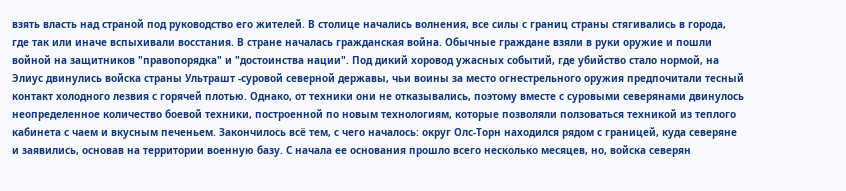взять власть над страной под руководство его жителей. В столице начались волнения, все силы с границ страны стягивались в города, где так или иначе вспыхивали восстания. В стране началась гражданская война. Обычные граждане взяли в руки оружие и пошли войной на защитников "правопорядка" и "достоинства нации". Под дикий хоровод ужасных событий, где убийство стало нормой, на Элиус двинулись войска страны Ультрашт -суровой северной державы, чьи воины за место огнестрельного оружия предпочитали тесный контакт холодного лезвия с горячей плотью. Однако, от техники они не отказывались, поэтому вместе с суровыми северянами двинулось неопределенное количество боевой техники, построенной по новым технологиям, которые позволяли ползоваться техникой из теплого кабинета с чаем и вкусным печеньем. Закончилось всё тем, с чего началось: округ Олс-Торн находился рядом с границей, куда северяне и заявились, основав на территории военную базу. С начала ее основания прошло всего несколько месяцев, но, войска северян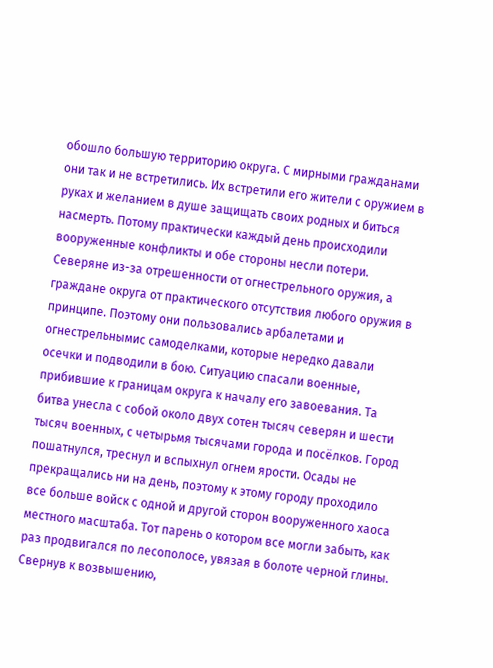обошло большую территорию округа. С мирными гражданами они так и не встретились. Их встретили его жители с оружием в руках и желанием в душе защищать своих родных и биться насмерть. Потому практически каждый день происходили вооруженные конфликты и обе стороны несли потери. Северяне из-за отрешенности от огнестрельного оружия, а граждане округа от практического отсутствия любого оружия в принципе. Поэтому они пользовались арбалетами и огнестрельнымис самоделками, которые нередко давали осечки и подводили в бою. Ситуацию спасали военные, прибившие к границам округа к началу его завоевания. Та битва унесла с собой около двух сотен тысяч северян и шести тысяч военных, с четырьмя тысячами города и посёлков. Город пошатнулся, треснул и вспыхнул огнем ярости. Осады не прекращались ни на день, поэтому к этому городу проходило все больше войск с одной и другой сторон вооруженного хаоса местного масштаба. Тот парень о котором все могли забыть, как раз продвигался по лесополосе, увязая в болоте черной глины. Свернув к возвышению,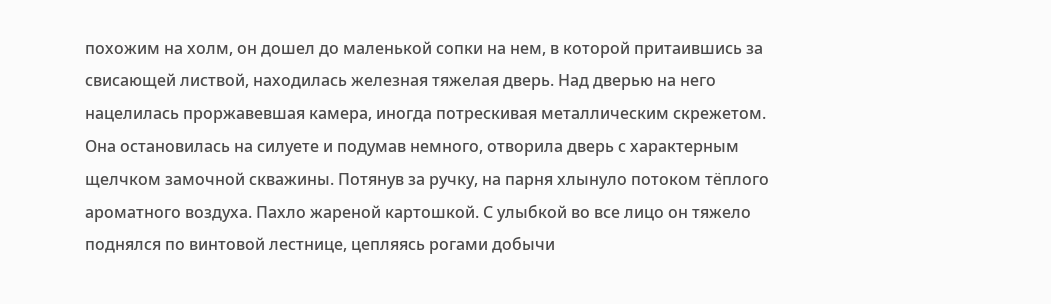похожим на холм, он дошел до маленькой сопки на нем, в которой притаившись за свисающей листвой, находилась железная тяжелая дверь. Над дверью на него нацелилась проржавевшая камера, иногда потрескивая металлическим скрежетом. Она остановилась на силуете и подумав немного, отворила дверь с характерным щелчком замочной скважины. Потянув за ручку, на парня хлынуло потоком тёплого ароматного воздуха. Пахло жареной картошкой. С улыбкой во все лицо он тяжело поднялся по винтовой лестнице, цепляясь рогами добычи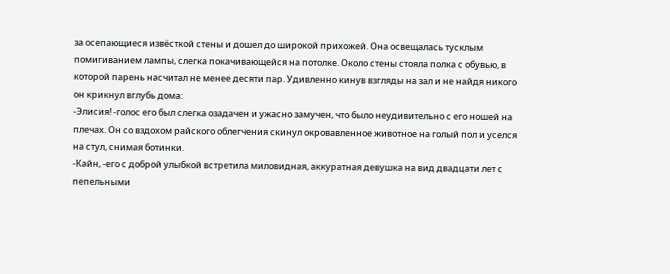за осепающиеся извёсткой стены и дошел до широкой прихожей. Она освещалась тусклым помигиванием лампы, слегка покачивающейся на потолке. Около стены стояла полка с обувью, в которой парень насчитал не менее десяти пар. Удивленно кинув взгляды на зал и не найдя никого он крикнул вглубь дома:
-Элисия! -голос его был слегка озадачен и ужасно замучен, что было неудивительно с его ношей на плечах. Он со вздохом райского облегчения скинул окровавленное животное на голый пол и уселся на стул, снимая ботинки.
-Кайн, -его с доброй улыбкой встретила миловидная, аккуратная девушка на вид двадцати лет с пепельными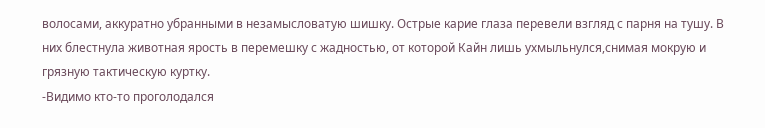волосами, аккуратно убранными в незамысловатую шишку. Острые карие глаза перевели взгляд с парня на тушу. В них блестнула животная ярость в перемешку с жадностью, от которой Кайн лишь ухмыльнулся,снимая мокрую и грязную тактическую куртку.
-Видимо кто-то проголодался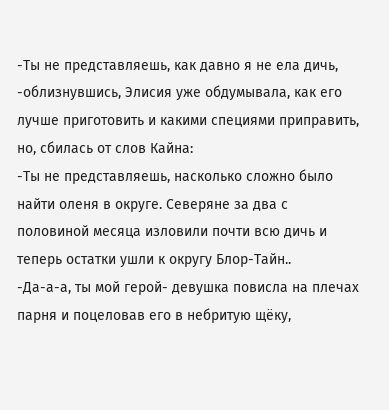-Ты не представляешь, как давно я не ела дичь, -облизнувшись, Элисия уже обдумывала, как его лучше приготовить и какими специями приправить, но, сбилась от слов Кайна:
-Ты не представляешь, насколько сложно было найти оленя в округе. Северяне за два с половиной месяца изловили почти всю дичь и теперь остатки ушли к округу Блор-Тайн..
-Да-а-а, ты мой герой- девушка повисла на плечах парня и поцеловав его в небритую щёку,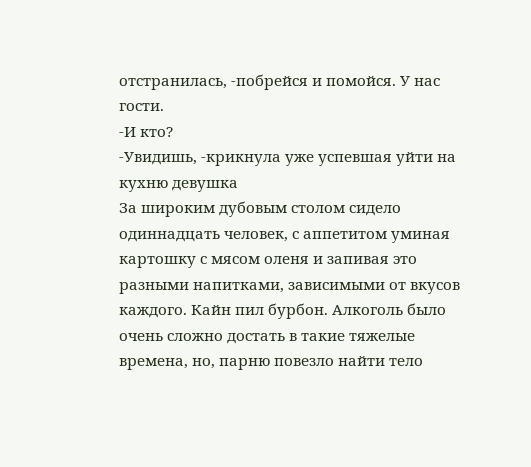отстранилась, -побрейся и помойся. У нас гости.
-И кто?
-Увидишь, -крикнула уже успевшая уйти на кухню девушка
За широким дубовым столом сидело одиннадцать человек, с аппетитом уминая картошку с мясом оленя и запивая это разными напитками, зависимыми от вкусов каждого. Кайн пил бурбон. Алкоголь было очень сложно достать в такие тяжелые времена, но, парню повезло найти тело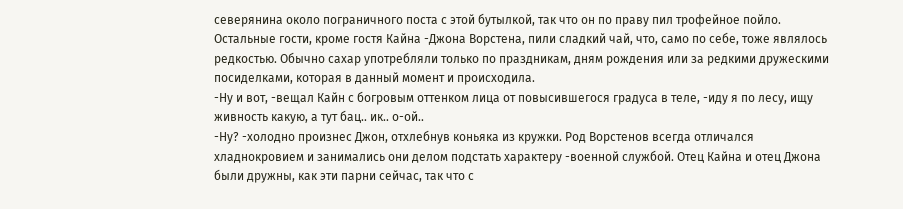северянина около пограничного поста с этой бутылкой, так что он по праву пил трофейное пойло. Остальные гости, кроме гостя Кайна -Джона Ворстена, пили сладкий чай, что, само по себе, тоже являлось редкостью. Обычно сахар употребляли только по праздникам, дням рождения или за редкими дружескими посиделками, которая в данный момент и происходила.
-Ну и вот, -вещал Кайн с богровым оттенком лица от повысившегося градуса в теле, -иду я по лесу, ищу живность какую, а тут бац.. ик.. о-ой..
-Ну? -холодно произнес Джон, отхлебнув коньяка из кружки. Род Ворстенов всегда отличался хладнокровием и занимались они делом подстать характеру -военной службой. Отец Кайна и отец Джона были дружны, как эти парни сейчас, так что с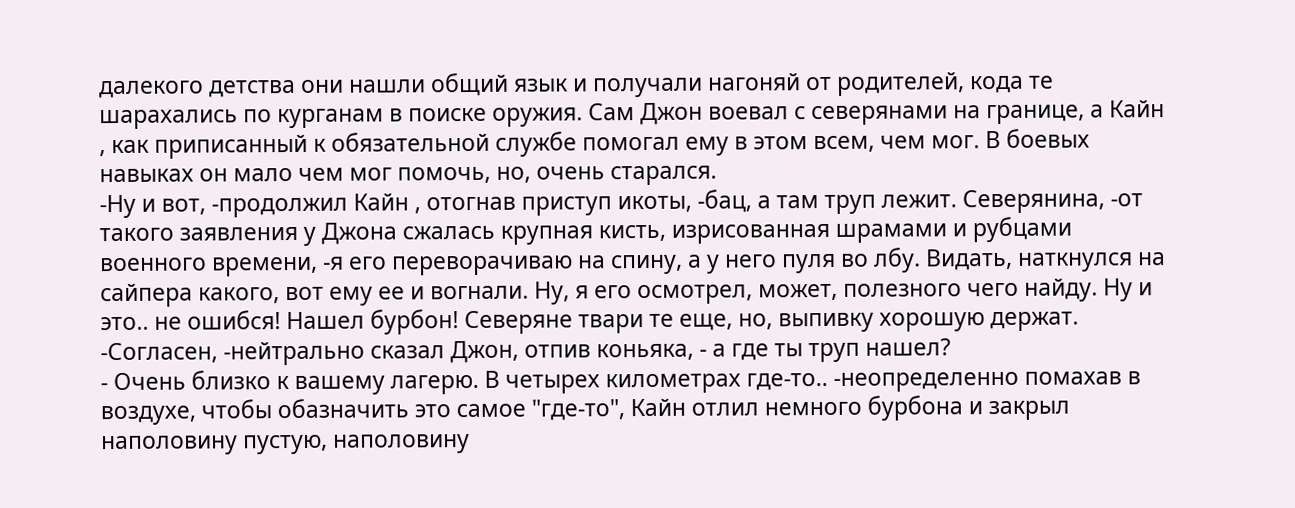далекого детства они нашли общий язык и получали нагоняй от родителей, кода те шарахались по курганам в поиске оружия. Сам Джон воевал с северянами на границе, а Кайн , как приписанный к обязательной службе помогал ему в этом всем, чем мог. В боевых навыках он мало чем мог помочь, но, очень старался.
-Ну и вот, -продолжил Кайн , отогнав приступ икоты, -бац, а там труп лежит. Северянина, -от такого заявления у Джона сжалась крупная кисть, изрисованная шрамами и рубцами военного времени, -я его переворачиваю на спину, а у него пуля во лбу. Видать, наткнулся на сайпера какого, вот ему ее и вогнали. Ну, я его осмотрел, может, полезного чего найду. Ну и это.. не ошибся! Нашел бурбон! Северяне твари те еще, но, выпивку хорошую держат.
-Согласен, -нейтрально сказал Джон, отпив коньяка, - а где ты труп нашел?
- Очень близко к вашему лагерю. В четырех километрах где-то.. -неопределенно помахав в воздухе, чтобы обазначить это самое "где-то", Кайн отлил немного бурбона и закрыл наполовину пустую, наполовину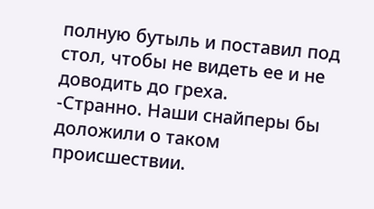полную бутыль и поставил под стол, чтобы не видеть ее и не доводить до греха.
-Странно. Наши снайперы бы доложили о таком происшествии.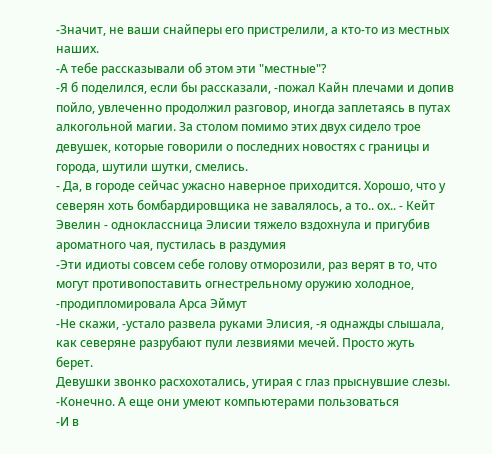-Значит, не ваши снайперы его пристрелили, а кто-то из местных наших.
-А тебе рассказывали об этом эти "местные"?
-Я б поделился, если бы рассказали, -пожал Кайн плечами и допив пойло, увлеченно продолжил разговор, иногда заплетаясь в путах алкогольной магии. За столом помимо этих двух сидело трое девушек, которые говорили о последних новостях с границы и города, шутили шутки, смелись.
- Да, в городе сейчас ужасно наверное приходится. Хорошо, что у северян хоть бомбардировщика не завалялось, а то.. ох.. - Кейт Эвелин - одноклассница Элисии тяжело вздохнула и пригубив ароматного чая, пустилась в раздумия
-Эти идиоты совсем себе голову отморозили, раз верят в то, что могут противопоставить огнестрельному оружию холодное, -продипломировала Арса Эймут
-Не скажи, -устало развела руками Элисия, -я однажды слышала, как северяне разрубают пули лезвиями мечей. Просто жуть берет.
Девушки звонко расхохотались, утирая с глаз прыснувшие слезы.
-Конечно. А еще они умеют компьютерами пользоваться
-И в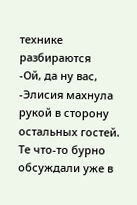технике разбираются
-Ой, да ну вас, -Элисия махнула рукой в сторону остальных гостей. Те что-то бурно обсуждали уже в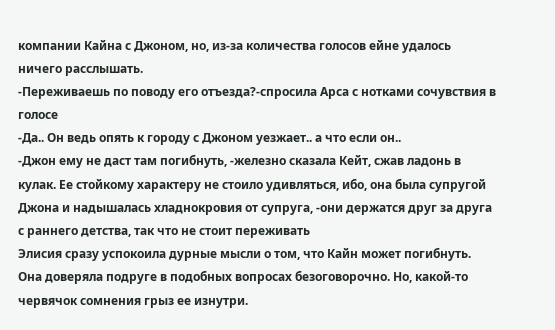компании Кайна с Джоном, но, из-за количества голосов ейне удалось ничего расслышать.
-Переживаешь по поводу его отъезда?-спросила Арса с нотками сочувствия в голосе
-Да.. Он ведь опять к городу с Джоном уезжает.. а что если он..
-Джон ему не даст там погибнуть, -железно сказала Кейт, сжав ладонь в кулак. Ее стойкому характеру не стоило удивляться, ибо, она была супругой Джона и надышалась хладнокровия от супруга, -они держатся друг за друга с раннего детства, так что не стоит переживать
Элисия сразу успокоила дурные мысли о том, что Кайн может погибнуть. Она доверяла подруге в подобных вопросах безоговорочно. Но, какой-то червячок сомнения грыз ее изнутри.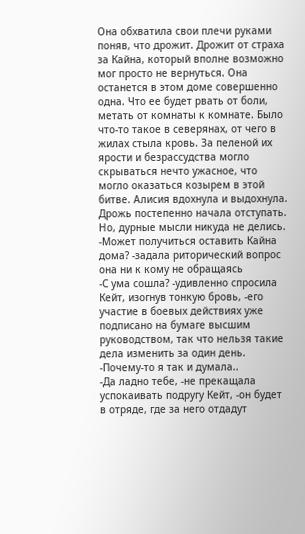Она обхватила свои плечи руками поняв, что дрожит. Дрожит от страха за Кайна, который вполне возможно мог просто не вернуться. Она останется в этом доме совершенно одна. Что ее будет рвать от боли, метать от комнаты к комнате. Было что-то такое в северянах, от чего в жилах стыла кровь. За пеленой их ярости и безрассудства могло скрываться нечто ужасное, что могло оказаться козырем в этой битве. Алисия вдохнула и выдохнула. Дрожь постепенно начала отступать. Но, дурные мысли никуда не делись.
-Может получиться оставить Кайна дома? -задала риторический вопрос она ни к кому не обращаясь
-С ума сошла? -удивленно спросила Кейт, изогнув тонкую бровь, -его участие в боевых действиях уже подписано на бумаге высшим руководством, так что нельзя такие дела изменить за один день.
-Почему-то я так и думала..
-Да ладно тебе, -не прекащала успокаивать подругу Кейт, -он будет в отряде, где за него отдадут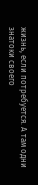жизнь, если потребуется. А там одни знатоки своего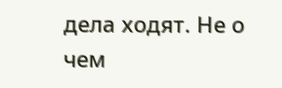дела ходят. Не о чем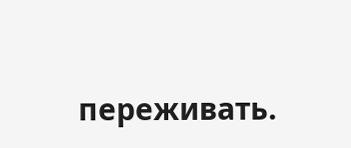переживать.